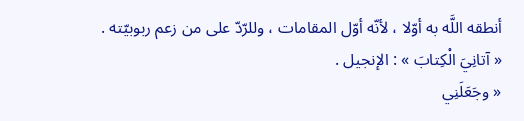أنطقه اللَّه به أوّلا ، لأنّه أوّل المقامات ، وللرّدّ على من زعم ربوبيّته .
« آتانِيَ الْكِتابَ » : الإنجيل .
« وجَعَلَنِي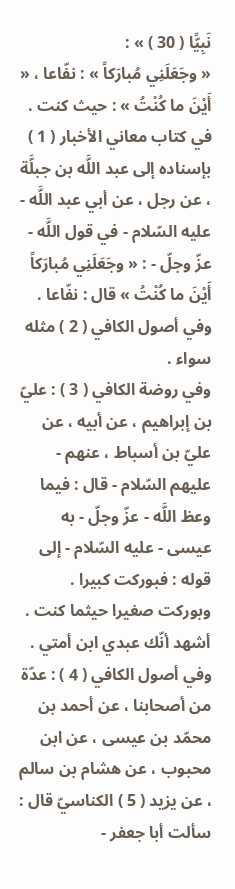نَبِيًّا ( 30 ) » :
« وجَعَلَنِي مُبارَكاً » : نفّاعا ، « أَيْنَ ما كُنْتُ » : حيث كنت .
في كتاب معاني الأخبار ( 1 ) بإسناده إلى عبد اللَّه بن جبلَّة ، عن رجل ، عن أبي عبد اللَّه - عليه السّلام - في قول اللَّه - عزّ وجلّ - : « وجَعَلَنِي مُبارَكاً أَيْنَ ما كُنْتُ » قال : نفّاعا .
وفي أصول الكافي ( 2 ) مثله سواء .
وفي روضة الكافي ( 3 ) : عليّ بن إبراهيم ، عن أبيه ، عن عليّ بن أسباط ، عنهم - عليهم السّلام - قال : فيما وعظ اللَّه - عزّ وجلّ - به عيسى - عليه السّلام - إلى قوله : فبوركت كبيرا . وبوركت صغيرا حيثما كنت . أشهد أنّك عبدي ابن أمتي .
وفي أصول الكافي ( 4 ) : عدّة من أصحابنا ، عن أحمد بن محمّد بن عيسى ، عن ابن محبوب ، عن هشام بن سالم ، عن يزيد ( 5 ) الكناسيّ قال : سألت أبا جعفر -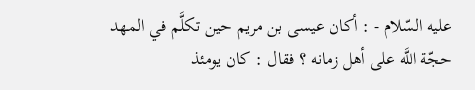عليه السّلام - : أكان عيسى بن مريم حين تكلَّم في المهد حجّة اللَّه على أهل زمانه ؟ فقال : كان يومئذ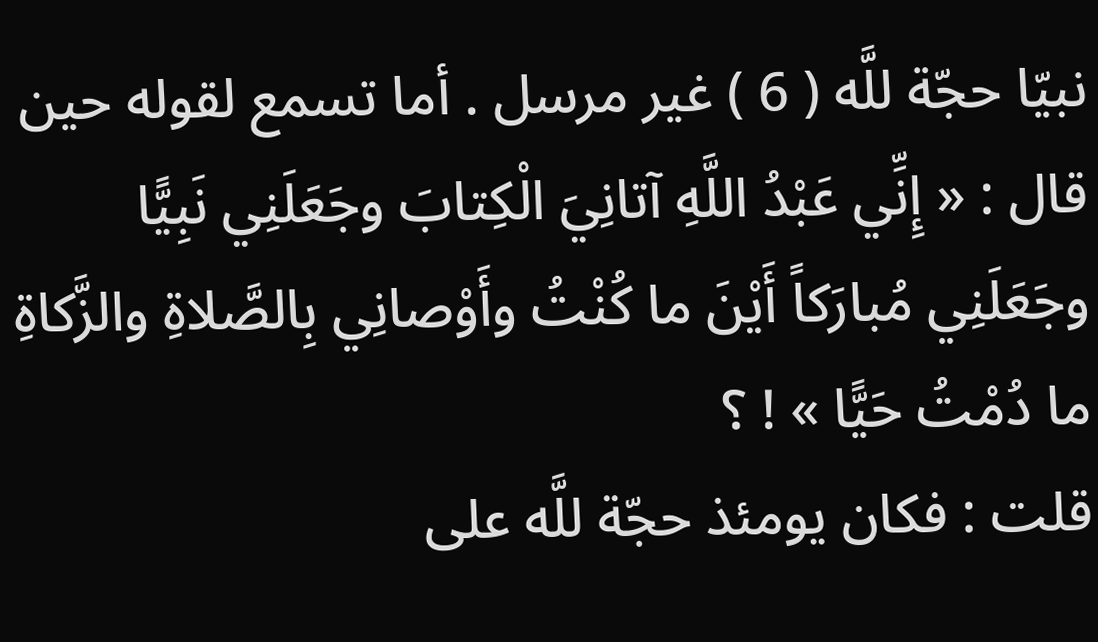نبيّا حجّة للَّه ( 6 ) غير مرسل . أما تسمع لقوله حين قال : « إِنِّي عَبْدُ اللَّهِ آتانِيَ الْكِتابَ وجَعَلَنِي نَبِيًّا وجَعَلَنِي مُبارَكاً أَيْنَ ما كُنْتُ وأَوْصانِي بِالصَّلاةِ والزَّكاةِ ما دُمْتُ حَيًّا » ! ؟
قلت : فكان يومئذ حجّة للَّه على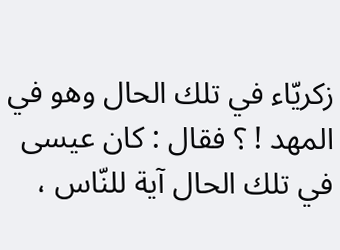زكريّاء في تلك الحال وهو في المهد ! ؟ فقال : كان عيسى في تلك الحال آية للنّاس ،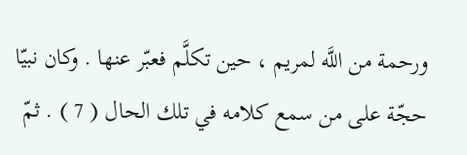ورحمة من اللَّه لمريم ، حين تكلَّم فعبّر عنها . وكان نبيّا حجّة على من سمع كلامه في تلك الحال ( 7 ) . ثمّ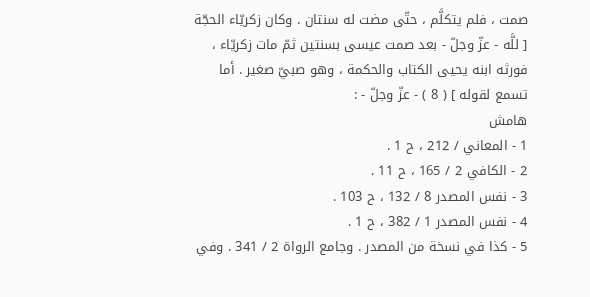صمت ، فلم يتكلَّم ، حتّى مضت له سنتان . وكان زكريّاء الحجّة [ للَّه - عزّ وجلّ - بعد صمت عيسى بسنتين ثمّ مات زكريّاء ، فورثه ابنه يحيى الكتاب والحكمة ، وهو صبيّ صغير . أما تسمع لقوله ] ( 8 ) - عزّ وجلّ - :
هامش
1 - المعاني / 212 ، ح 1 .
2 - الكافي 2 / 165 ، ح 11 .
3 - نفس المصدر 8 / 132 ، ح 103 .
4 - نفس المصدر 1 / 382 ، ح 1 .
5 - كذا في نسخة من المصدر . وجامع الرواة 2 / 341 . وفي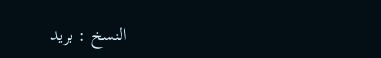النسخ : بريد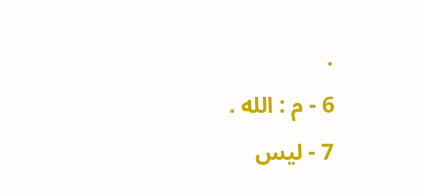.
6 - م : الله .
7 - ليس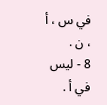في س ، أ ، ن .
8 - ليس في أ .